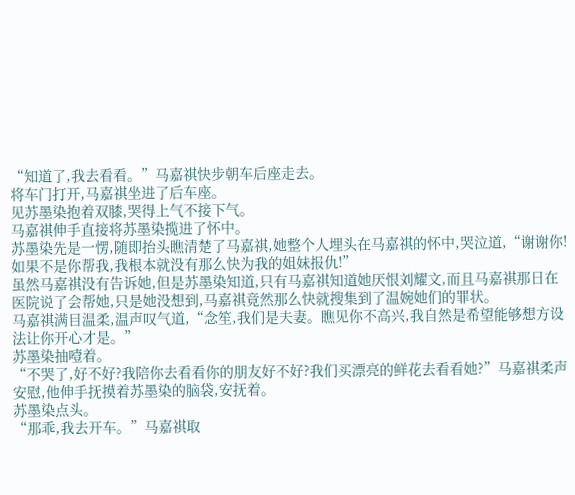“知道了,我去看看。”马嘉祺快步朝车后座走去。
将车门打开,马嘉祺坐进了后车座。
见苏墨染抱着双膝,哭得上气不接下气。
马嘉祺伸手直接将苏墨染揽进了怀中。
苏墨染先是一愣,随即抬头瞧清楚了马嘉祺,她整个人埋头在马嘉祺的怀中,哭泣道,“谢谢你!如果不是你帮我,我根本就没有那么快为我的姐妹报仇!”
虽然马嘉祺没有告诉她,但是苏墨染知道,只有马嘉祺知道她厌恨刘耀文,而且马嘉祺那日在医院说了会帮她,只是她没想到,马嘉祺竟然那么快就搜集到了温婉她们的罪状。
马嘉祺满目温柔,温声叹气道,“念笙,我们是夫妻。瞧见你不高兴,我自然是希望能够想方设法让你开心才是。”
苏墨染抽噎着。
“不哭了,好不好?我陪你去看看你的朋友好不好?我们买漂亮的鲜花去看看她?”马嘉祺柔声安慰,他伸手抚摸着苏墨染的脑袋,安抚着。
苏墨染点头。
“那乖,我去开车。”马嘉祺取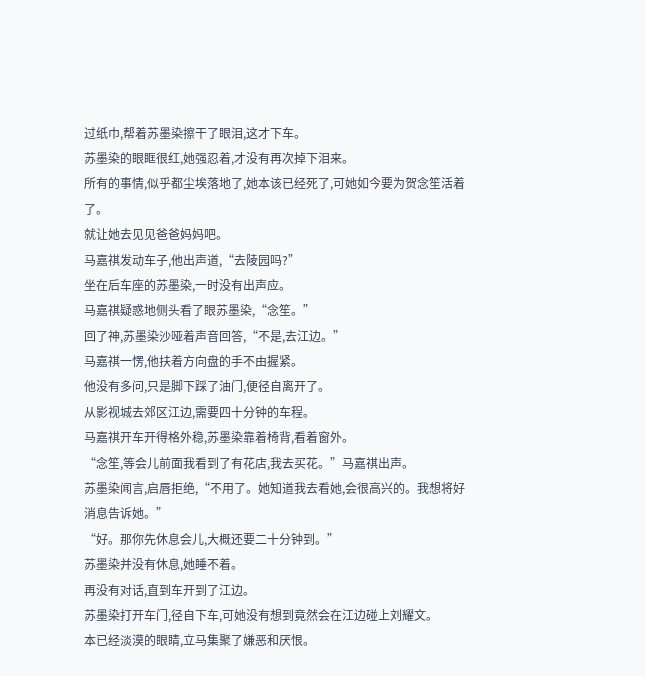过纸巾,帮着苏墨染擦干了眼泪,这才下车。
苏墨染的眼眶很红,她强忍着,才没有再次掉下泪来。
所有的事情,似乎都尘埃落地了,她本该已经死了,可她如今要为贺念笙活着了。
就让她去见见爸爸妈妈吧。
马嘉祺发动车子,他出声道,“去陵园吗?”
坐在后车座的苏墨染,一时没有出声应。
马嘉祺疑惑地侧头看了眼苏墨染,“念笙。”
回了神,苏墨染沙哑着声音回答,“不是,去江边。”
马嘉祺一愣,他扶着方向盘的手不由握紧。
他没有多问,只是脚下踩了油门,便径自离开了。
从影视城去郊区江边,需要四十分钟的车程。
马嘉祺开车开得格外稳,苏墨染靠着椅背,看着窗外。
“念笙,等会儿前面我看到了有花店,我去买花。”马嘉祺出声。
苏墨染闻言,启唇拒绝,“不用了。她知道我去看她,会很高兴的。我想将好消息告诉她。”
“好。那你先休息会儿,大概还要二十分钟到。”
苏墨染并没有休息,她睡不着。
再没有对话,直到车开到了江边。
苏墨染打开车门,径自下车,可她没有想到竟然会在江边碰上刘耀文。
本已经淡漠的眼睛,立马集聚了嫌恶和厌恨。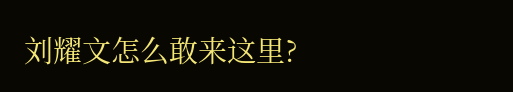刘耀文怎么敢来这里?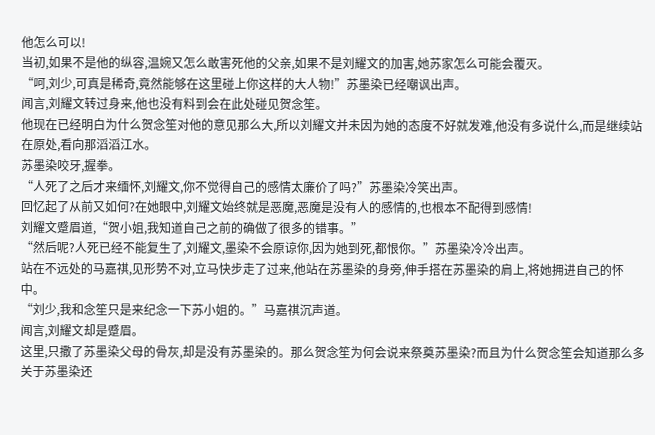他怎么可以!
当初,如果不是他的纵容,温婉又怎么敢害死他的父亲,如果不是刘耀文的加害,她苏家怎么可能会覆灭。
“呵,刘少,可真是稀奇,竟然能够在这里碰上你这样的大人物!”苏墨染已经嘲讽出声。
闻言,刘耀文转过身来,他也没有料到会在此处碰见贺念笙。
他现在已经明白为什么贺念笙对他的意见那么大,所以刘耀文并未因为她的态度不好就发难,他没有多说什么,而是继续站在原处,看向那滔滔江水。
苏墨染咬牙,握拳。
“人死了之后才来缅怀,刘耀文,你不觉得自己的感情太廉价了吗?”苏墨染冷笑出声。
回忆起了从前又如何?在她眼中,刘耀文始终就是恶魔,恶魔是没有人的感情的,也根本不配得到感情!
刘耀文蹙眉道,“贺小姐,我知道自己之前的确做了很多的错事。”
“然后呢?人死已经不能复生了,刘耀文,墨染不会原谅你,因为她到死,都恨你。”苏墨染冷冷出声。
站在不远处的马嘉祺,见形势不对,立马快步走了过来,他站在苏墨染的身旁,伸手搭在苏墨染的肩上,将她拥进自己的怀中。
“刘少,我和念笙只是来纪念一下苏小姐的。”马嘉祺沉声道。
闻言,刘耀文却是蹙眉。
这里,只撒了苏墨染父母的骨灰,却是没有苏墨染的。那么贺念笙为何会说来祭奠苏墨染?而且为什么贺念笙会知道那么多关于苏墨染还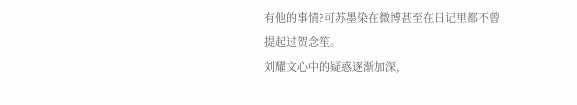有他的事情?可苏墨染在微博甚至在日记里都不曾提起过贺念笙。
刘耀文心中的疑惑逐渐加深,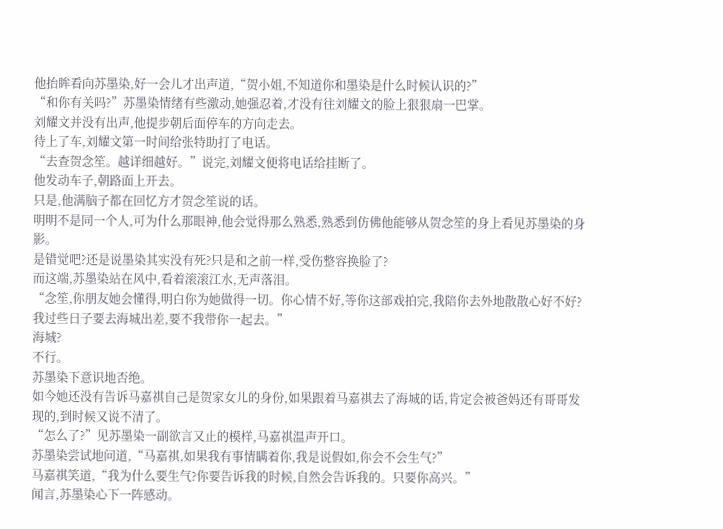他抬眸看向苏墨染,好一会儿才出声道,“贺小姐,不知道你和墨染是什么时候认识的?”
“和你有关吗?”苏墨染情绪有些激动,她强忍着,才没有往刘耀文的脸上狠狠扇一巴掌。
刘耀文并没有出声,他提步朝后面停车的方向走去。
待上了车,刘耀文第一时间给张特助打了电话。
“去查贺念笙。越详细越好。”说完,刘耀文便将电话给挂断了。
他发动车子,朝路面上开去。
只是,他满脑子都在回忆方才贺念笙说的话。
明明不是同一个人,可为什么那眼神,他会觉得那么熟悉,熟悉到仿佛他能够从贺念笙的身上看见苏墨染的身影。
是错觉吧?还是说墨染其实没有死?只是和之前一样,受伤整容换脸了?
而这端,苏墨染站在风中,看着滚滚江水,无声落泪。
“念笙,你朋友她会懂得,明白你为她做得一切。你心情不好,等你这部戏拍完,我陪你去外地散散心好不好?我过些日子要去海城出差,要不我带你一起去。”
海城?
不行。
苏墨染下意识地否绝。
如今她还没有告诉马嘉祺自己是贺家女儿的身份,如果跟着马嘉祺去了海城的话,肯定会被爸妈还有哥哥发现的,到时候又说不清了。
“怎么了?”见苏墨染一副欲言又止的模样,马嘉祺温声开口。
苏墨染尝试地问道,“马嘉祺,如果我有事情瞒着你,我是说假如,你会不会生气?”
马嘉祺笑道,“我为什么要生气?你要告诉我的时候,自然会告诉我的。只要你高兴。”
闻言,苏墨染心下一阵感动。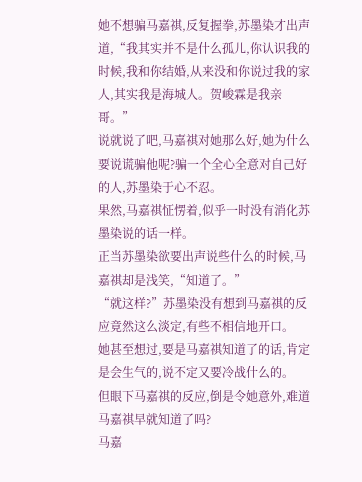她不想骗马嘉祺,反复握拳,苏墨染才出声道,“我其实并不是什么孤儿,你认识我的时候,我和你结婚,从来没和你说过我的家人,其实我是海城人。贺峻霖是我亲哥。”
说就说了吧,马嘉祺对她那么好,她为什么要说谎骗他呢?骗一个全心全意对自己好的人,苏墨染于心不忍。
果然,马嘉祺怔愣着,似乎一时没有消化苏墨染说的话一样。
正当苏墨染欲要出声说些什么的时候,马嘉祺却是浅笑,“知道了。”
“就这样?”苏墨染没有想到马嘉祺的反应竟然这么淡定,有些不相信地开口。
她甚至想过,要是马嘉祺知道了的话,肯定是会生气的,说不定又要冷战什么的。
但眼下马嘉祺的反应,倒是令她意外,难道马嘉祺早就知道了吗?
马嘉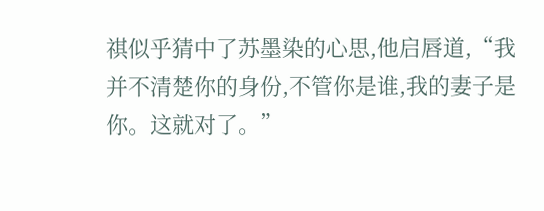祺似乎猜中了苏墨染的心思,他启唇道,“我并不清楚你的身份,不管你是谁,我的妻子是你。这就对了。”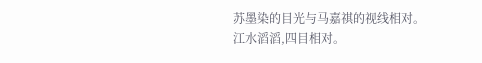苏墨染的目光与马嘉祺的视线相对。
江水滔滔,四目相对。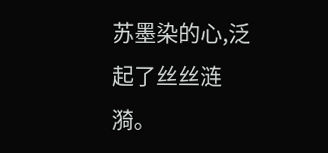苏墨染的心,泛起了丝丝涟漪。